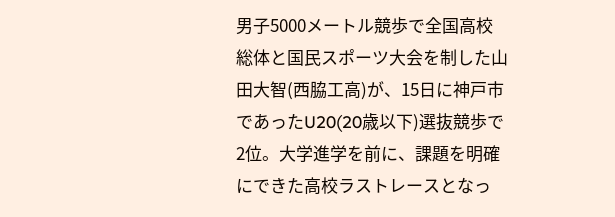男子5000メートル競歩で全国高校総体と国民スポーツ大会を制した山田大智(西脇工高)が、15日に神戸市であったU20(20歳以下)選抜競歩で2位。大学進学を前に、課題を明確にできた高校ラストレースとなっ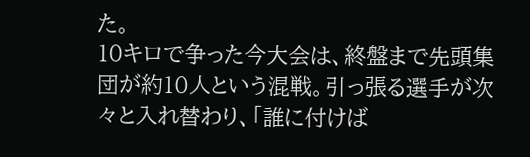た。
10キロで争った今大会は、終盤まで先頭集団が約10人という混戦。引っ張る選手が次々と入れ替わり、「誰に付けば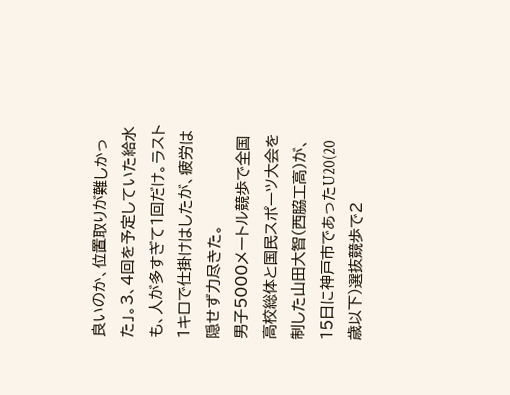良いのか、位置取りが難しかった」。3、4回を予定していた給水も、人が多すぎて1回だけ。ラスト1キロで仕掛けはしたが、疲労は隠せず力尽きた。
男子5000メートル競歩で全国高校総体と国民スポーツ大会を制した山田大智(西脇工高)が、15日に神戸市であったU20(20歳以下)選抜競歩で2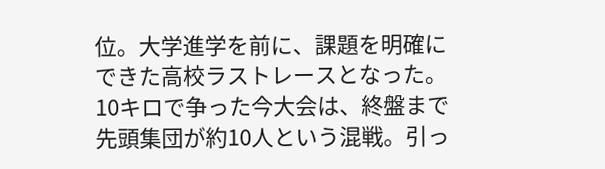位。大学進学を前に、課題を明確にできた高校ラストレースとなった。
10キロで争った今大会は、終盤まで先頭集団が約10人という混戦。引っ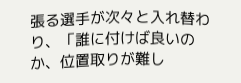張る選手が次々と入れ替わり、「誰に付けば良いのか、位置取りが難し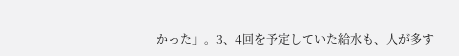かった」。3、4回を予定していた給水も、人が多す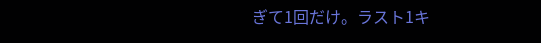ぎて1回だけ。ラスト1キ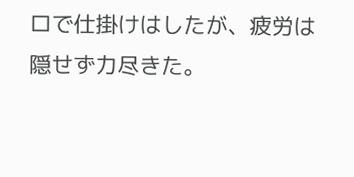ロで仕掛けはしたが、疲労は隠せず力尽きた。